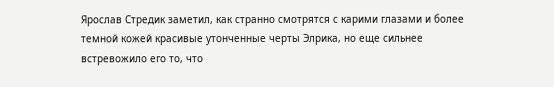Ярослав Стредик заметил, как странно смотрятся с карими глазами и более темной кожей красивые утонченные черты Элрика, но еще сильнее встревожило его то, что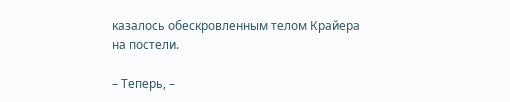казалось обескровленным телом Крайера на постели.

– Теперь, –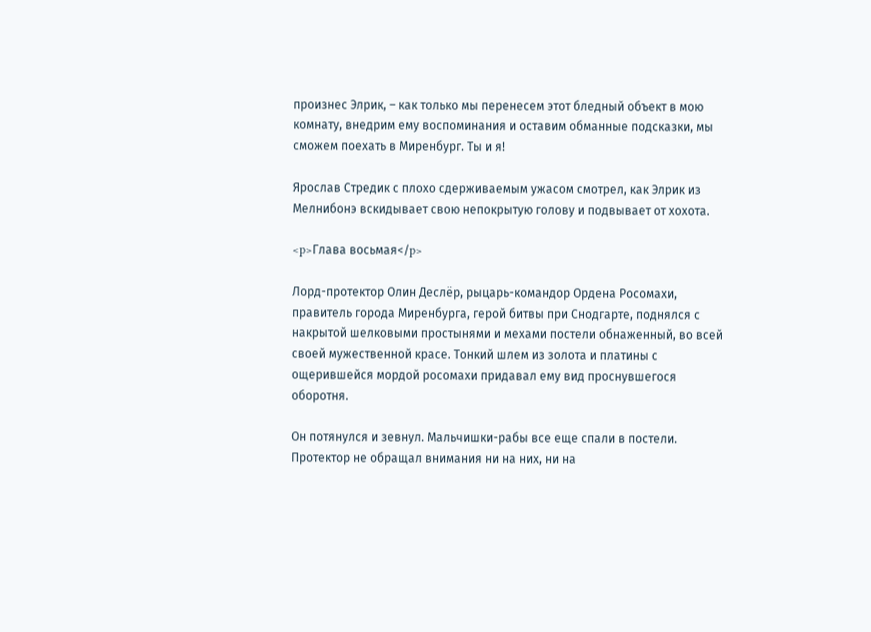произнес Элрик, – как только мы перенесем этот бледный объект в мою комнату, внедрим ему воспоминания и оставим обманные подсказки, мы сможем поехать в Миренбург. Ты и я!

Ярослав Стредик с плохо сдерживаемым ужасом смотрел, как Элрик из Мелнибонэ вскидывает свою непокрытую голову и подвывает от хохота.

<p>Глава восьмая</p>

Лорд-протектор Олин Деслёр, рыцарь-командор Ордена Росомахи, правитель города Миренбурга, герой битвы при Снодгарте, поднялся с накрытой шелковыми простынями и мехами постели обнаженный, во всей своей мужественной красе. Тонкий шлем из золота и платины с ощерившейся мордой росомахи придавал ему вид проснувшегося оборотня.

Он потянулся и зевнул. Мальчишки-рабы все еще спали в постели. Протектор не обращал внимания ни на них, ни на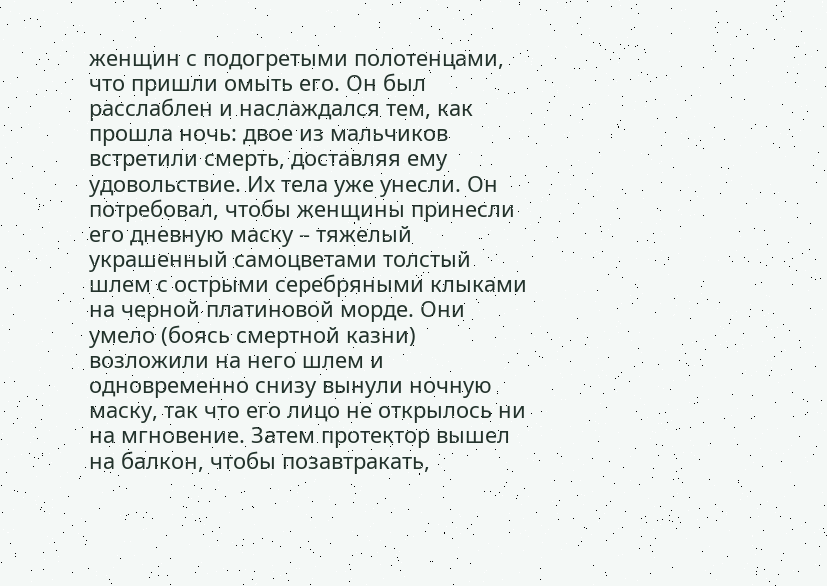женщин с подогретыми полотенцами, что пришли омыть его. Он был расслаблен и наслаждался тем, как прошла ночь: двое из мальчиков встретили смерть, доставляя ему удовольствие. Их тела уже унесли. Он потребовал, чтобы женщины принесли его дневную маску – тяжелый украшенный самоцветами толстый шлем с острыми серебряными клыками на черной платиновой морде. Они умело (боясь смертной казни) возложили на него шлем и одновременно снизу вынули ночную маску, так что его лицо не открылось ни на мгновение. Затем протектор вышел на балкон, чтобы позавтракать,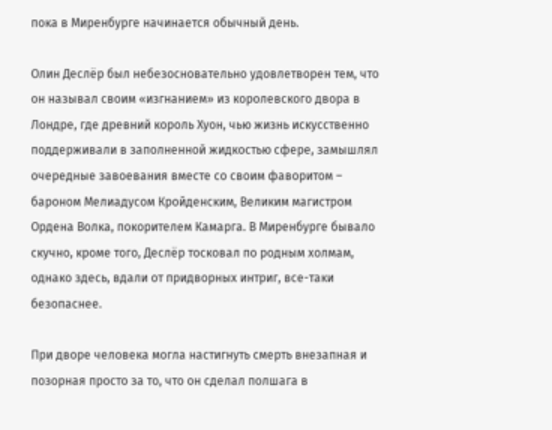пока в Миренбурге начинается обычный день.

Олин Деслёр был небезосновательно удовлетворен тем, что он называл своим «изгнанием» из королевского двора в Лондре, где древний король Хуон, чью жизнь искусственно поддерживали в заполненной жидкостью сфере, замышлял очередные завоевания вместе со своим фаворитом – бароном Мелиадусом Кройденским, Великим магистром Ордена Волка, покорителем Камарга. В Миренбурге бывало скучно, кроме того, Деслёр тосковал по родным холмам, однако здесь, вдали от придворных интриг, все-таки безопаснее.

При дворе человека могла настигнуть смерть внезапная и позорная просто за то, что он сделал полшага в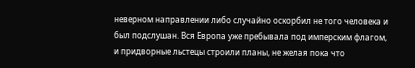неверном направлении либо случайно оскорбил не того человека и был подслушан. Вся Европа уже пребывала под имперским флагом, и придворные льстецы строили планы, не желая пока что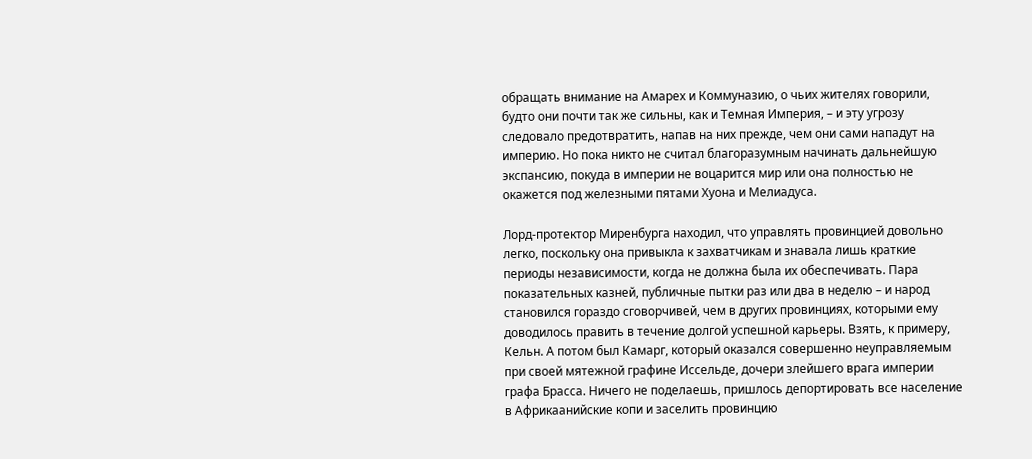обращать внимание на Амарех и Коммуназию, о чьих жителях говорили, будто они почти так же сильны, как и Темная Империя, – и эту угрозу следовало предотвратить, напав на них прежде, чем они сами нападут на империю. Но пока никто не считал благоразумным начинать дальнейшую экспансию, покуда в империи не воцарится мир или она полностью не окажется под железными пятами Хуона и Мелиадуса.

Лорд-протектор Миренбурга находил, что управлять провинцией довольно легко, поскольку она привыкла к захватчикам и знавала лишь краткие периоды независимости, когда не должна была их обеспечивать. Пара показательных казней, публичные пытки раз или два в неделю – и народ становился гораздо сговорчивей, чем в других провинциях, которыми ему доводилось править в течение долгой успешной карьеры. Взять, к примеру, Кельн. А потом был Камарг, который оказался совершенно неуправляемым при своей мятежной графине Иссельде, дочери злейшего врага империи графа Брасса. Ничего не поделаешь, пришлось депортировать все население в Африкаанийские копи и заселить провинцию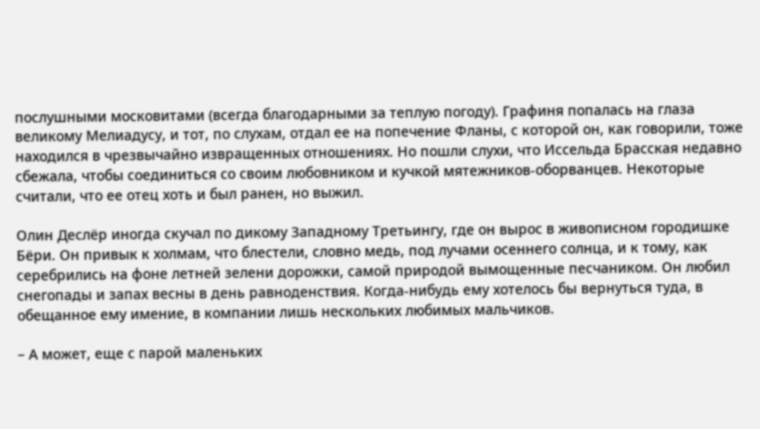послушными московитами (всегда благодарными за теплую погоду). Графиня попалась на глаза великому Мелиадусу, и тот, по слухам, отдал ее на попечение Фланы, с которой он, как говорили, тоже находился в чрезвычайно извращенных отношениях. Но пошли слухи, что Иссельда Брасская недавно сбежала, чтобы соединиться со своим любовником и кучкой мятежников-оборванцев. Некоторые считали, что ее отец хоть и был ранен, но выжил.

Олин Деслёр иногда скучал по дикому Западному Третьингу, где он вырос в живописном городишке Бёри. Он привык к холмам, что блестели, словно медь, под лучами осеннего солнца, и к тому, как серебрились на фоне летней зелени дорожки, самой природой вымощенные песчаником. Он любил снегопады и запах весны в день равноденствия. Когда-нибудь ему хотелось бы вернуться туда, в обещанное ему имение, в компании лишь нескольких любимых мальчиков.

– А может, еще с парой маленьких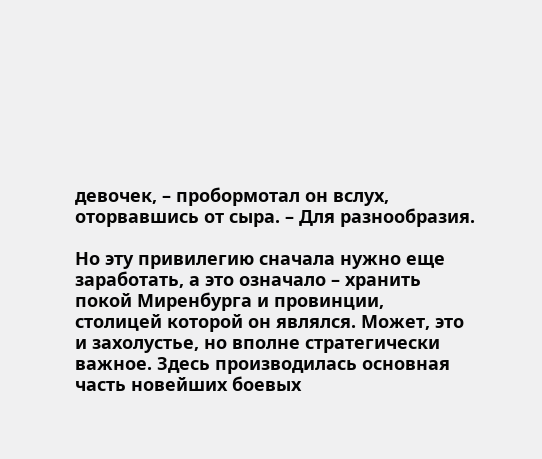девочек, – пробормотал он вслух, оторвавшись от сыра. – Для разнообразия.

Но эту привилегию сначала нужно еще заработать, а это означало – хранить покой Миренбурга и провинции, столицей которой он являлся. Может, это и захолустье, но вполне стратегически важное. Здесь производилась основная часть новейших боевых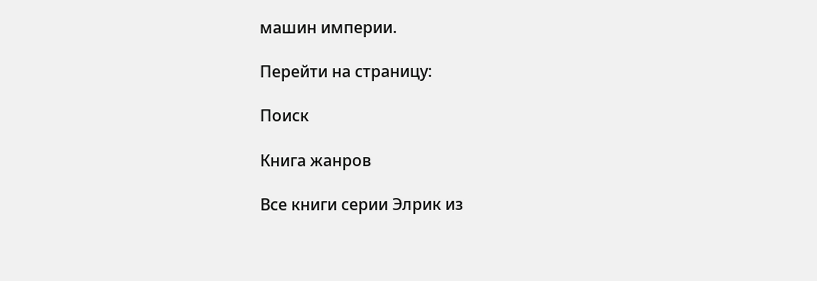машин империи.

Перейти на страницу:

Поиск

Книга жанров

Все книги серии Элрик из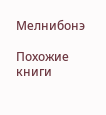Мелнибонэ

Похожие книги